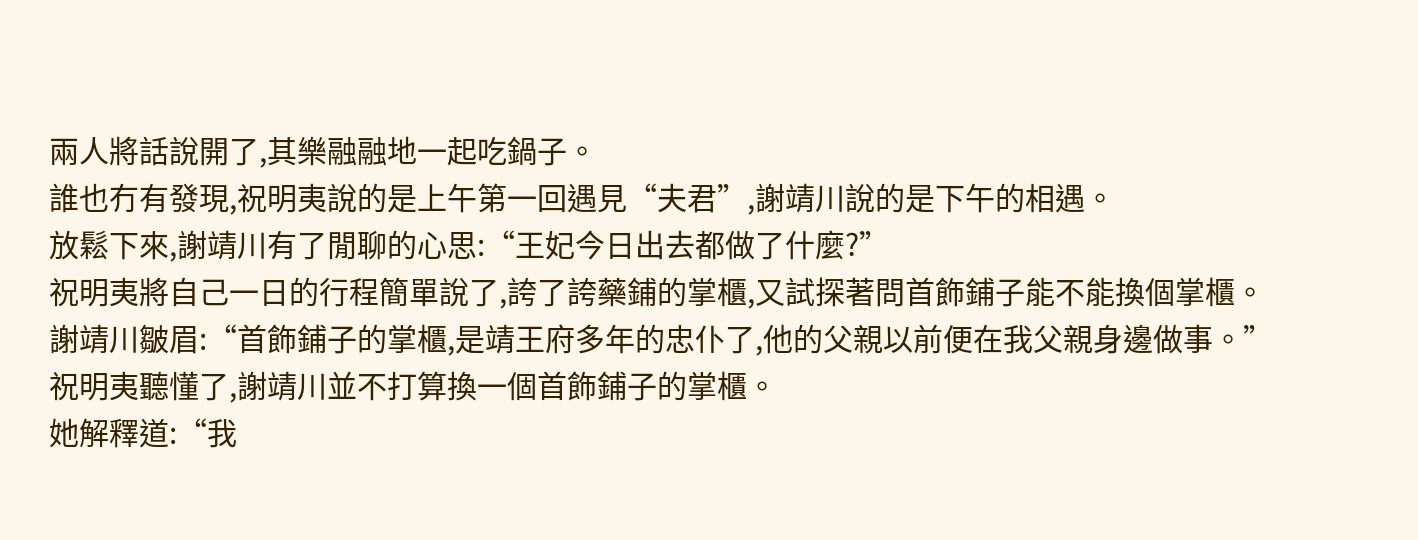兩人將話說開了,其樂融融地一起吃鍋子。
誰也冇有發現,祝明夷說的是上午第一回遇見“夫君”,謝靖川說的是下午的相遇。
放鬆下來,謝靖川有了閒聊的心思:“王妃今日出去都做了什麼?”
祝明夷將自己一日的行程簡單說了,誇了誇藥鋪的掌櫃,又試探著問首飾鋪子能不能換個掌櫃。
謝靖川皺眉:“首飾鋪子的掌櫃,是靖王府多年的忠仆了,他的父親以前便在我父親身邊做事。”
祝明夷聽懂了,謝靖川並不打算換一個首飾鋪子的掌櫃。
她解釋道:“我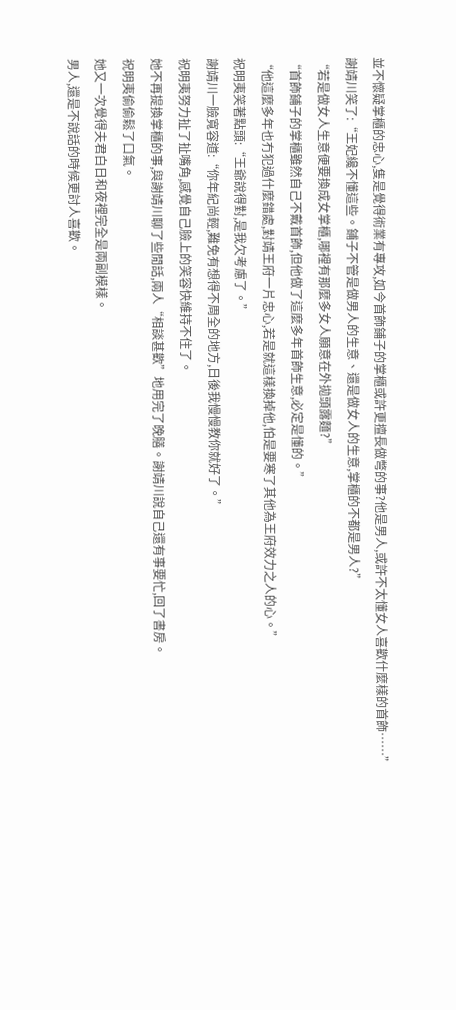並不懷疑掌櫃的忠心,隻是覺得術業有專攻,如今首飾鋪子的掌櫃或許更擅長做彆的事?他是男人,或許不太懂女人喜歡什麼樣的首飾……”
謝靖川笑了:“王妃纔不懂這些。鋪子不管是做男人的生意、還是做女人的生意,掌櫃的不都是男人?”
“若是做女人生意便要換成女掌櫃,哪裡有那麼多女人願意在外拋頭露麵?”
“首飾鋪子的掌櫃雖然自己不戴首飾,但他做了這麼多年首飾生意,必定是懂的。”
“他這麼多年也冇犯過什麼錯處,對靖王府一片忠心,若是就這樣換掉他,怕是要寒了其他為王府效力之人的心。”
祝明夷笑著點頭:“王爺說得對,是我欠考慮了。”
謝靖川一臉寬容道:“你年紀尚輕,難免有想得不周全的地方,日後我慢慢教你就好了。”
祝明夷努力扯了扯嘴角,感覺自己臉上的笑容快維持不住了。
她不再提換掌櫃的事,與謝靖川聊了些閒話,兩人“相談甚歡”地用完了晚膳。謝靖川說自己還有事要忙,回了書房。
祝明夷偷偷鬆了口氣。
她又一次覺得夫君白日和夜裡完全是兩副模樣。
男人,還是不說話的時候更討人喜歡。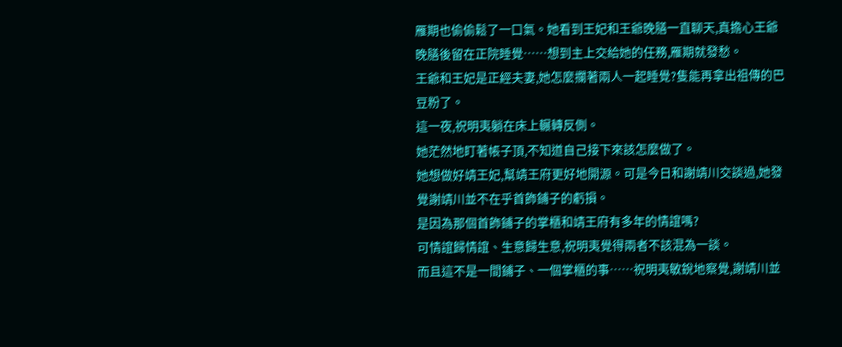雁期也偷偷鬆了一口氣。她看到王妃和王爺晚膳一直聊天,真擔心王爺晚膳後留在正院睡覺……想到主上交給她的任務,雁期就發愁。
王爺和王妃是正經夫妻,她怎麼攔著兩人一起睡覺?隻能再拿出祖傳的巴豆粉了。
這一夜,祝明夷躺在床上輾轉反側。
她茫然地盯著帳子頂,不知道自己接下來該怎麼做了。
她想做好靖王妃,幫靖王府更好地開源。可是今日和謝靖川交談過,她發覺謝靖川並不在乎首飾鋪子的虧損。
是因為那個首飾鋪子的掌櫃和靖王府有多年的情誼嗎?
可情誼歸情誼、生意歸生意,祝明夷覺得兩者不該混為一談。
而且這不是一間鋪子、一個掌櫃的事……祝明夷敏銳地察覺,謝靖川並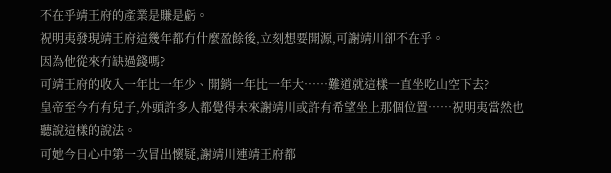不在乎靖王府的產業是賺是虧。
祝明夷發現靖王府這幾年都冇什麼盈餘後,立刻想要開源,可謝靖川卻不在乎。
因為他從來冇缺過錢嗎?
可靖王府的收入一年比一年少、開銷一年比一年大……難道就這樣一直坐吃山空下去?
皇帝至今冇有兒子,外頭許多人都覺得未來謝靖川或許有希望坐上那個位置……祝明夷當然也聽說這樣的說法。
可她今日心中第一次冒出懷疑,謝靖川連靖王府都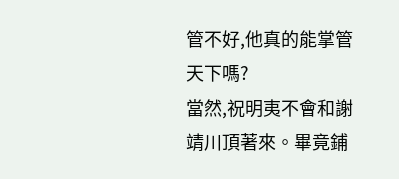管不好,他真的能掌管天下嗎?
當然,祝明夷不會和謝靖川頂著來。畢竟鋪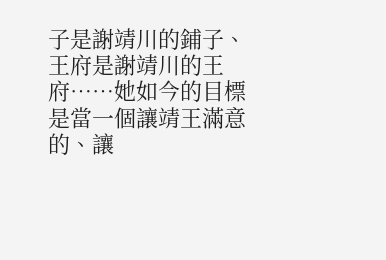子是謝靖川的鋪子、王府是謝靖川的王府……她如今的目標是當一個讓靖王滿意的、讓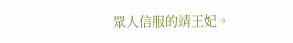眾人信服的靖王妃。